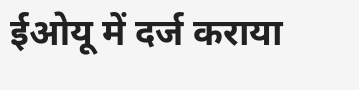ईओयू में दर्ज कराया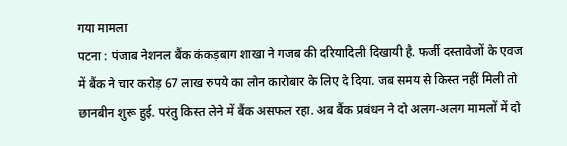गया मामला
पटना : पंजाब नेशनल बैंक कंकड़बाग शाखा ने गजब की दरियादिली दिखायी है. फर्जी दस्तावेजों के एवज में बैंक ने चार करोड़ 67 लाख रुपये का लोन कारोबार के लिए दे दिया. जब समय से किस्त नहीं मिली तो छानबीन शुरू हुई. परंतु किस्त लेने में बैंक असफल रहा. अब बैंक प्रबंधन ने दो अलग-अलग मामलों में दो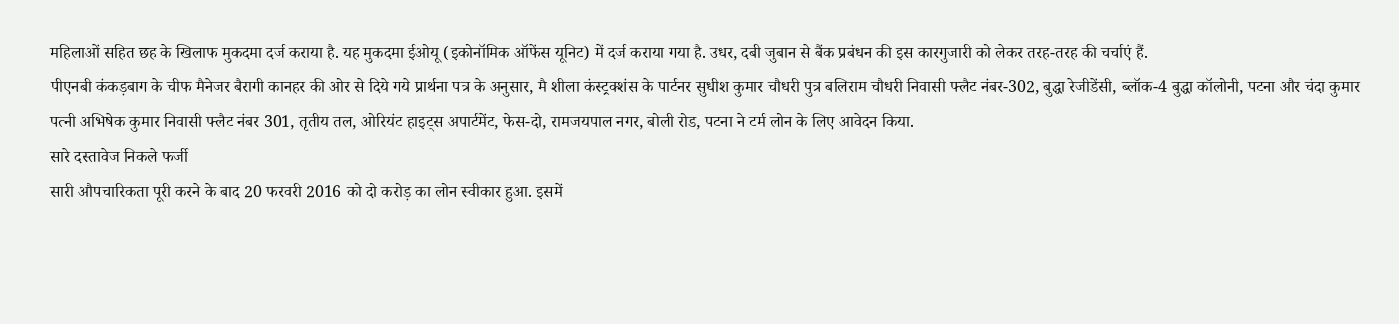महिलाओं सहित छह के खिलाफ मुकदमा दर्ज कराया है. यह मुकदमा ईओयू (इकोनॉमिक ऑफेंस यूनिट) में दर्ज कराया गया है. उधर, दबी जुबान से बैंक प्रबंधन की इस कारगुजारी को लेकर तरह-तरह की चर्चाएं हैं.
पीएनबी कंकड़बाग के चीफ मैनेजर बैरागी कानहर की ओर से दिये गये प्रार्थना पत्र के अनुसार, मै शीला कंस्ट्रक्शंस के पार्टनर सुधीश कुमार चौधरी पुत्र बलिराम चौधरी निवासी फ्लैट नंबर-302, बुद्धा रेजीडेंसी, ब्लॉक-4 बुद्धा कॉलोनी, पटना और चंदा कुमार पत्नी अभिषेक कुमार निवासी फ्लैट नंबर 301, तृतीय तल, ओरियंट हाइट्स अपार्टमेंट, फेस-दो, रामजयपाल नगर, बोली रोड, पटना ने टर्म लोन के लिए आवेदन किया.
सारे दस्तावेज निकले फर्जी
सारी औपचारिकता पूरी करने के बाद 20 फरवरी 2016 को दो करोड़ का लोन स्वीकार हुआ. इसमें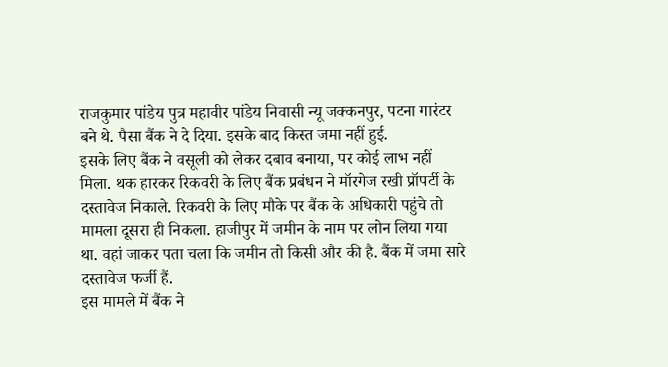राजकुमार पांडेय पुत्र महावीर पांडेय निवासी न्यू जक्कनपुर, पटना गारंटर बने थे. पैसा बैंक ने दे दिया. इसके बाद किस्त जमा नहीं हुई.
इसके लिए बैंक ने वसूली को लेकर दबाव बनाया, पर कोई लाभ नहीं मिला. थक हारकर रिकवरी के लिए बैंक प्रबंधन ने मॉरगेज रखी प्रॉपर्टी के दस्तावेज निकाले. रिकवरी के लिए मौके पर बैंक के अधिकारी पहुंचे तो मामला दूसरा ही निकला. हाजीपुर में जमीन के नाम पर लोन लिया गया था. वहां जाकर पता चला कि जमीन तो किसी और की है. बैंक में जमा सारे दस्तावेज फर्जी हैं.
इस मामले में बैंक ने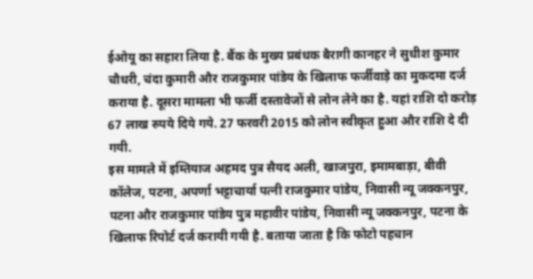ईओयू का सहारा लिया है. बैंक के मुख्य प्रबंधक बैरागी कानहर ने सुधीश कुमार चौधरी, चंदा कुमारी और राजकुमार पांडेय के खिलाफ फर्जीवाड़े का मुकदमा दर्ज कराया है. दूसरा मामला भी फर्जी दस्तावेजों से लोन लेने का है. यहां राशि दो करोड़ 67 लाख रुपये दिये गये. 27 फरवरी 2015 को लोन स्वीकृत हुआ और राशि दे दी गयी.
इस मामले में इम्तियाज अहमद पुत्र सैयद अली, खाजपुरा, इमामबाड़ा, बीवी कॉलेज, पटना, अपर्णा भट्टाचार्या पत्नी राजकुमार पांडेय, निवासी न्यू जक्कनपुर, पटना और राजकुमार पांडेय पुत्र महावीर पांडेय, निवासी न्यू जक्कनपुर, पटना के खिलाफ रिपोर्ट दर्ज करायी गयी है. बताया जाता है कि फोटो पहचान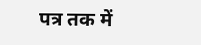पत्र तक में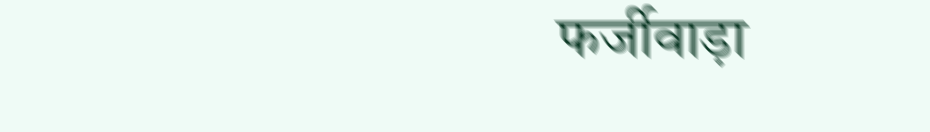फर्जीवाड़ा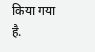किया गया है.